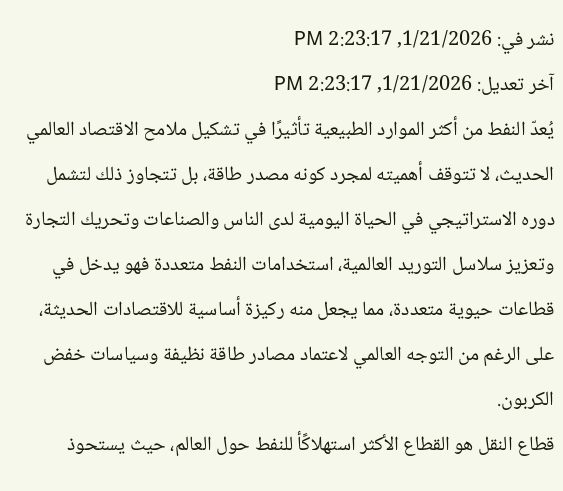نشر في: 1/21/2026, 2:23:17 PM
آخر تعديل: 1/21/2026, 2:23:17 PM
يُعدّ النفط من أكثر الموارد الطبيعية تأثيرًا في تشكيل ملامح الاقتصاد العالمي الحديث، لا تتوقف أهميته لمجرد كونه مصدر طاقة، بل تتجاوز ذلك لتشمل دوره الاستراتيجي في الحياة اليومية لدى الناس والصناعات وتحريك التجارة وتعزيز سلاسل التوريد العالمية، استخدامات النفط متعددة فهو يدخل في قطاعات حيوية متعددة، مما يجعل منه ركيزة أساسية للاقتصادات الحديثة، على الرغم من التوجه العالمي لاعتماد مصادر طاقة نظيفة وسياسات خفض الكربون.
قطاع النقل هو القطاع الأكثر استهلاكًأ للنفط حول العالم، حيث يستحوذ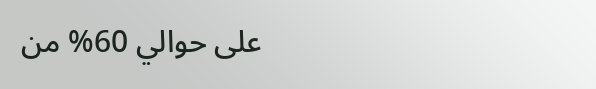على حوالي 60% من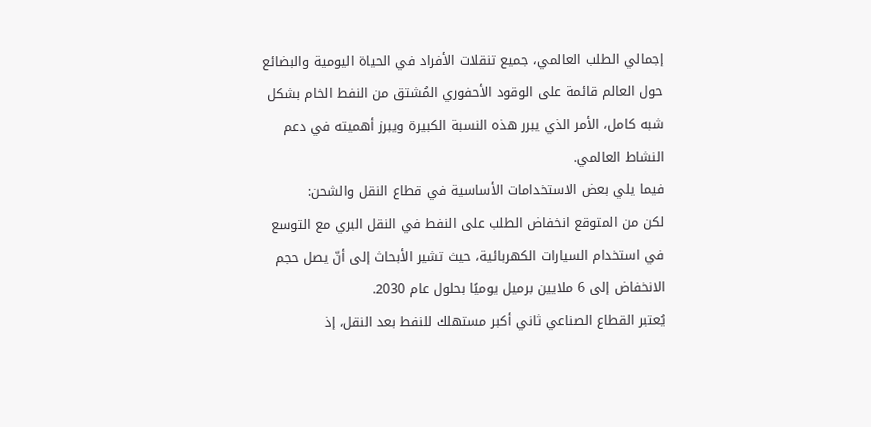إجمالي الطلب العالمي، جميع تنقلات الأفراد في الحياة اليومية والبضائع حول العالم قائمة على الوقود الأحفوري المُشتق من النفط الخام بشكل شبه كامل، الأمر الذي يبرر هذه النسبة الكبيرة ويبرز أهميته في دعم النشاط العالمي.
فيما يلي بعض الاستخدامات الأساسية في قطاع النقل والشحن:
لكن من المتوقع انخفاض الطلب على النفط في النقل البري مع التوسع في استخدام السيارات الكهربائية، حيث تشير الأبحاث إلى أنّ يصل حجم الانخفاض إلى 6 ملايين برميل يوميًا بحلول عام 2030.
يُعتبر القطاع الصناعي ثاني أكبر مستهلك للنفط بعد النقل، إذ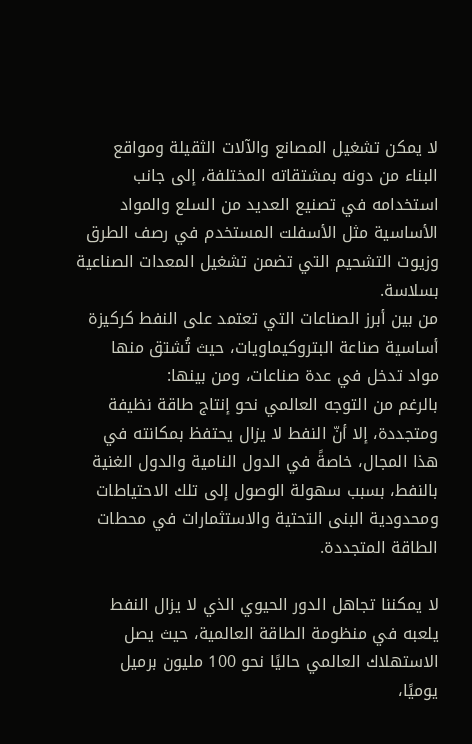لا يمكن تشغيل المصانع والآلات الثقيلة ومواقع البناء من دونه بمشتقاته المختلفة، إلى جانب استخدامه في تصنيع العديد من السلع والمواد الأساسية مثل الأسفلت المستخدم في رصف الطرق وزيوت التشحيم التي تضمن تشغيل المعدات الصناعية بسلاسة.
من بين أبرز الصناعات التي تعتمد على النفط كركيزة أساسية صناعة البتروكيماويات، حيث تُشتق منها مواد تدخل في عدة صناعات، ومن بينها:
بالرغم من التوجه العالمي نحو إنتاج طاقة نظيفة ومتجددة، إلا أنّ النفط لا يزال يحتفظ بمكانته في هذا المجال، خاصةً في الدول النامية والدول الغنية بالنفط، بسبب سهولة الوصول إلى تلك الاحتياطات ومحدودية البنى التحتية والاستثمارات في محطات الطاقة المتجددة.

لا يمكننا تجاهل الدور الحيوي الذي لا يزال النفط يلعبه في منظومة الطاقة العالمية، حيث يصل الاستهلاك العالمي حاليًا نحو 100 مليون برميل يوميًا،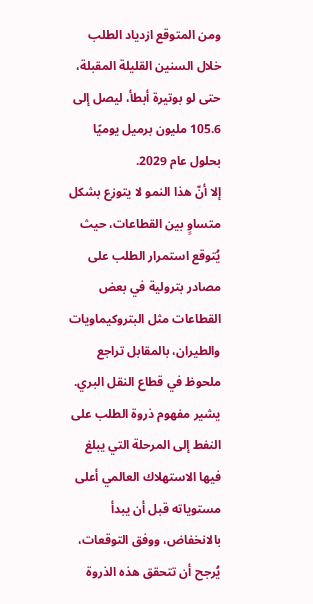ومن المتوقع ازدياد الطلب خلال السنين القليلة المقبلة، حتى لو بوتيرة أبطأ، ليصل إلى 105.6 مليون برميل يوميًا بحلول عام 2029.
إلا أنّ هذا النمو لا يتوزع بشكل متساوٍ بين القطاعات، حيث يُتوقع استمرار الطلب على مصادر بترولية في بعض القطاعات مثل البتروكيماويات والطيران، بالمقابل تراجع ملحوظ في قطاع النقل البري.
يشير مفهوم ذروة الطلب على النفط إلى المرحلة التي يبلغ فيها الاستهلاك العالمي أعلى مستوياته قبل أن يبدأ بالانخفاض، ووفق التوقعات، يُرجح أن تتحقق هذه الذروة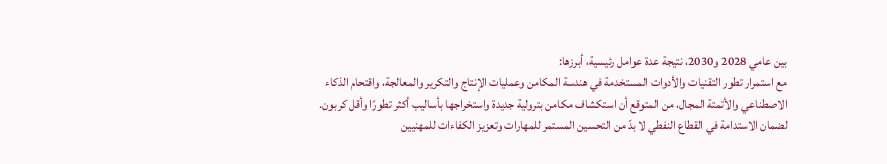بين عامي 2028 و2030، نتيجة عدة عوامل رئيسية، أبرزها:
مع استمرار تطور التقنيات والأدوات المستخدمة في هندسة المكامن وعمليات الإنتاج والتكرير والمعالجة، واقتحام الذكاء الاصطناعي والأتمتة المجال، من المتوقع أن استكشاف مكامن بترولية جديدة واستخراجها بأساليب أكثر تطورًا وأقل كربون.
لضمان الاستدامة في القطاع النفطي لا بدّ من التحسين المستمر للمهارات وتعزيز الكفاءات للمهنيين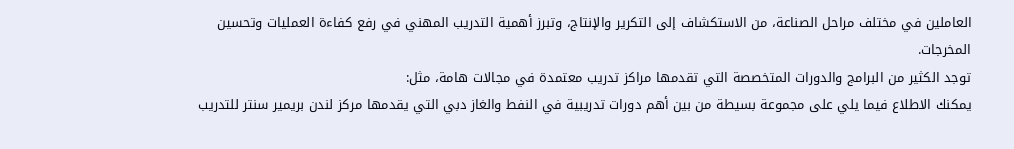العاملين في مختلف مراحل الصناعة، من الاستكشاف إلى التكرير والإنتاج، وتبرز أهمية التدريب المهني في رفع كفاءة العمليات وتحسين المخرجات.
توجد الكثير من البرامج والدورات المتخصصة التي تقدمها مراكز تدريب معتمدة في مجالات هامة، مثل:
يمكنك الاطلاع فيما يلي على مجموعة بسيطة من بين أهم دورات تدريبية في النفط والغاز دبي التي يقدمها مركز لندن بريمير سنتر للتدريب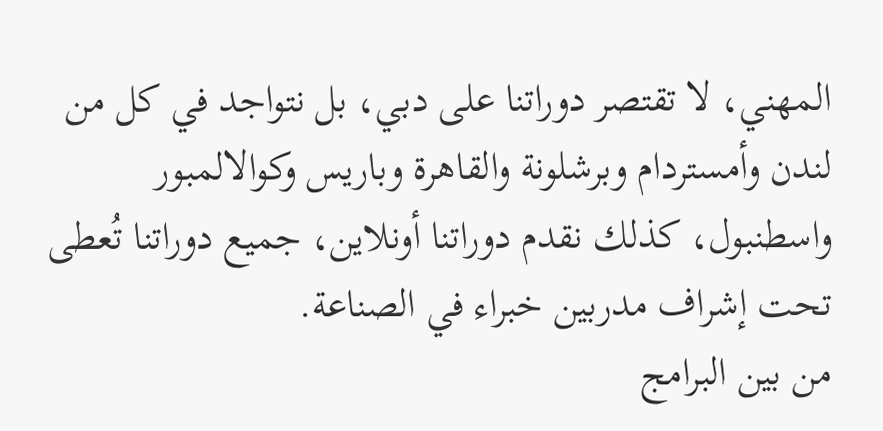المهني، لا تقتصر دوراتنا على دبي، بل نتواجد في كل من لندن وأمستردام وبرشلونة والقاهرة وباريس وكوالالمبور واسطنبول، كذلك نقدم دوراتنا أونلاين، جميع دوراتنا تُعطى تحت إشراف مدربين خبراء في الصناعة.
من بين البرامج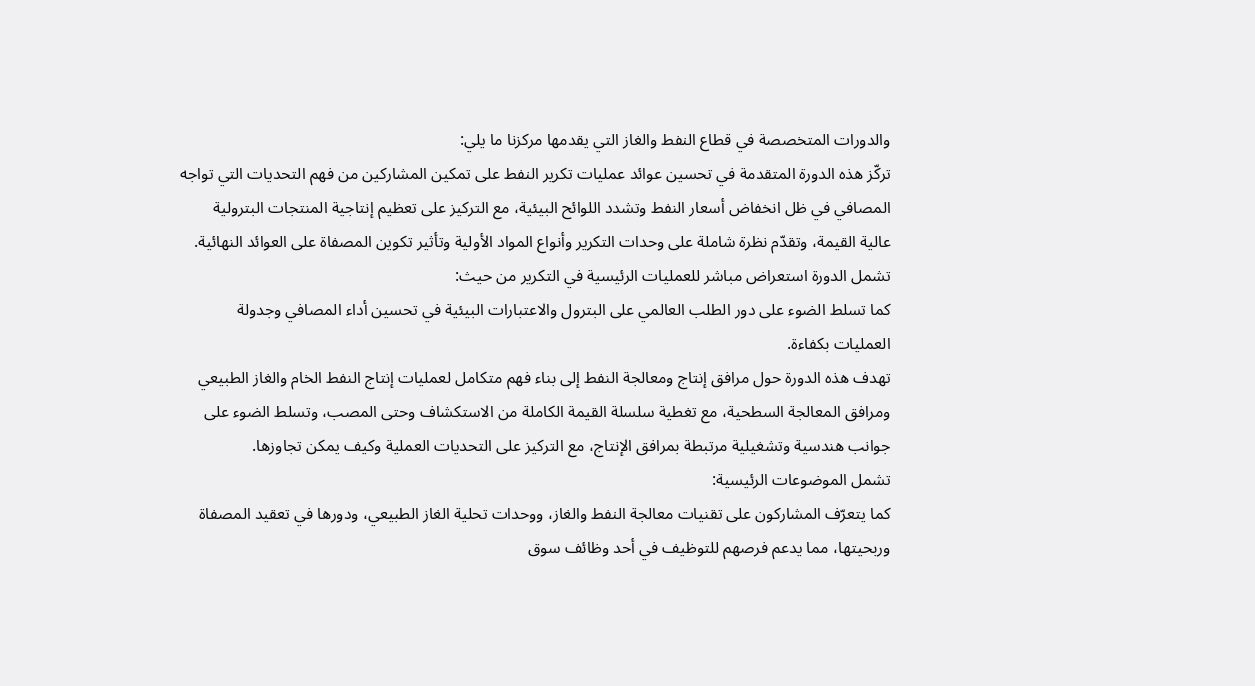والدورات المتخصصة في قطاع النفط والغاز التي يقدمها مركزنا ما يلي:
تركّز هذه الدورة المتقدمة في تحسين عوائد عمليات تكرير النفط على تمكين المشاركين من فهم التحديات التي تواجه المصافي في ظل انخفاض أسعار النفط وتشدد اللوائح البيئية، مع التركيز على تعظيم إنتاجية المنتجات البترولية عالية القيمة، وتقدّم نظرة شاملة على وحدات التكرير وأنواع المواد الأولية وتأثير تكوين المصفاة على العوائد النهائية.
تشمل الدورة استعراض مباشر للعمليات الرئيسية في التكرير من حيث:
كما تسلط الضوء على دور الطلب العالمي على البترول والاعتبارات البيئية في تحسين أداء المصافي وجدولة العمليات بكفاءة.
تهدف هذه الدورة حول مرافق إنتاج ومعالجة النفط إلى بناء فهم متكامل لعمليات إنتاج النفط الخام والغاز الطبيعي ومرافق المعالجة السطحية، مع تغطية سلسلة القيمة الكاملة من الاستكشاف وحتى المصب، وتسلط الضوء على جوانب هندسية وتشغيلية مرتبطة بمرافق الإنتاج، مع التركيز على التحديات العملية وكيف يمكن تجاوزها.
تشمل الموضوعات الرئيسية:
كما يتعرّف المشاركون على تقنيات معالجة النفط والغاز، ووحدات تحلية الغاز الطبيعي، ودورها في تعقيد المصفاة وربحيتها، مما يدعم فرصهم للتوظيف في أحد وظائف سوق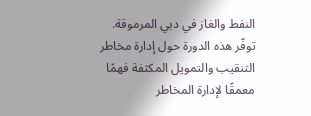النفط والغاز في دبي المرموقة.
توفّر هذه الدورة حول إدارة مخاطر التنقيب والتمويل المكثفة فهمًا معمقًا لإدارة المخاطر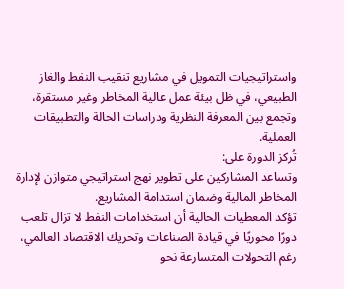واستراتيجيات التمويل في مشاريع تنقيب النفط والغاز الطبيعي، في ظل بيئة عمل عالية المخاطر وغير مستقرة، وتجمع بين المعرفة النظرية ودراسات الحالة والتطبيقات العملية.
تُركز الدورة على:
وتساعد المشاركين على تطوير نهج استراتيجي متوازن لإدارة المخاطر المالية وضمان استدامة المشاريع.
تؤكد المعطيات الحالية أن استخدامات النفط لا تزال تلعب دورًا محوريًا في قيادة الصناعات وتحريك الاقتصاد العالمي، رغم التحولات المتسارعة نحو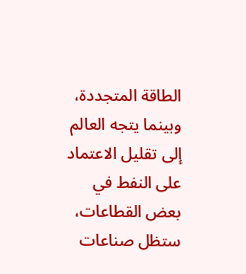الطاقة المتجددة، وبينما يتجه العالم إلى تقليل الاعتماد على النفط في بعض القطاعات، ستظل صناعات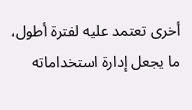أخرى تعتمد عليه لفترة أطول، ما يجعل إدارة استخداماته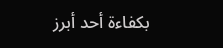بكفاءة أحد أبرز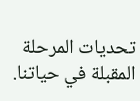تحديات المرحلة المقبلة في حياتنا.